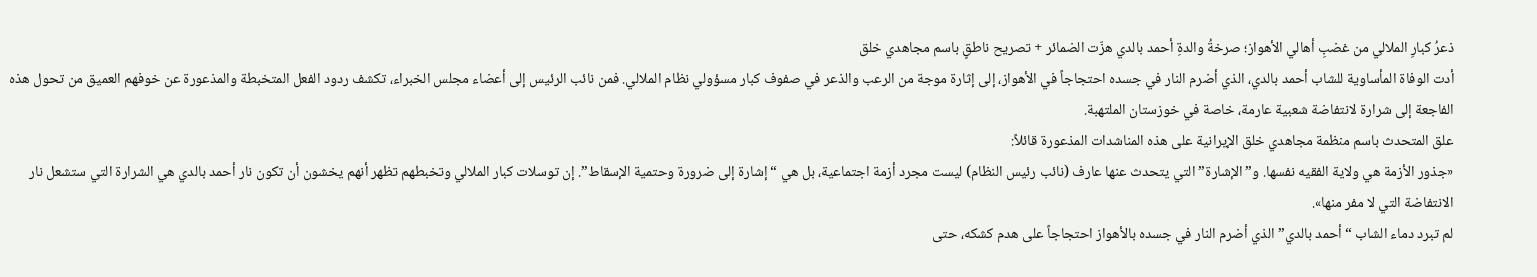ذعرُ كبارِ الملالي من غضبِ أهالي الأهواز؛ صرخةُ والدةِ أحمد بالدي هزّت الضمائر + تصريح ناطقٍ باسم مجاهدي خلق
أدت الوفاة المأساوية للشاب أحمد بالدي، الذي أضرم النار في جسده احتجاجاً في الأهواز، إلى إثارة موجة من الرعب والذعر في صفوف كبار مسؤولي نظام الملالي. فمن نائب الرئيس إلى أعضاء مجلس الخبراء، تكشف ردود الفعل المتخبطة والمذعورة عن خوفهم العميق من تحول هذه الفاجعة إلى شرارة لانتفاضة شعبية عارمة، خاصة في خوزستان الملتهبة.
علق المتحدث باسم منظمة مجاهدي خلق الإيرانية على هذه المناشدات المذعورة قائلاً:
«جذور الأزمة هي ولاية الفقيه نفسها. و”الإشارة” التي يتحدث عنها عارف (نائب رئيس النظام) ليست مجرد أزمة اجتماعية، بل هي “إشارة إلى ضرورة وحتمية الإسقاط”. إن توسلات كبار الملالي وتخبطهم تظهر أنهم يخشون أن تكون نار أحمد بالدي هي الشرارة التي ستشعل نار الانتفاضة التي لا مفر منها».
لم تبرد دماء الشاب “أحمد بالدي” الذي أضرم النار في جسده بالأهواز احتجاجاً على هدم كشكه، حتى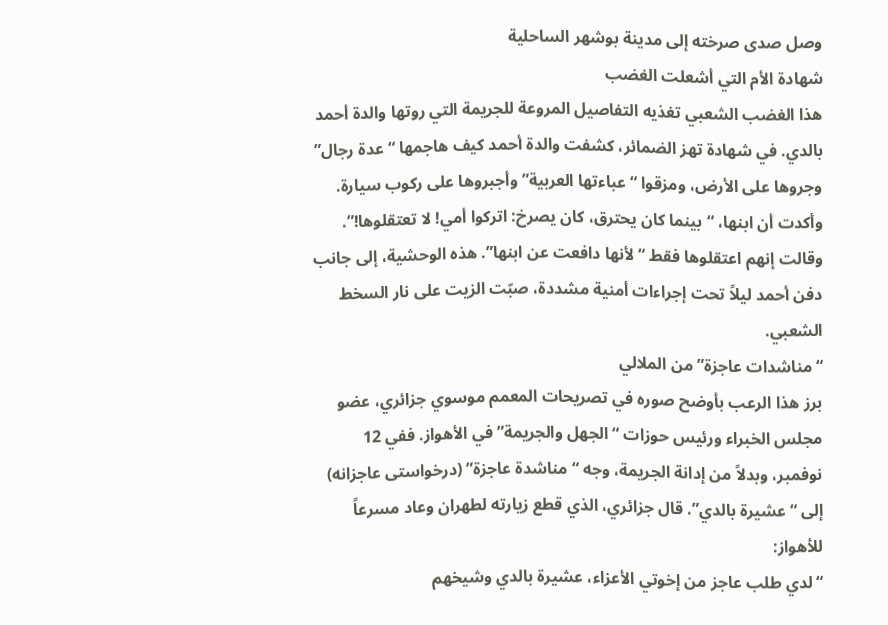وصل صدى صرخته إلى مدينة بوشهر الساحلية
شهادة الأم التي أشعلت الغضب
هذا الغضب الشعبي تغذيه التفاصيل المروعة للجريمة التي روتها والدة أحمد بالدي. في شهادة تهز الضمائر، كشفت والدة أحمد كيف هاجمها “عدة رجال” وجروها على الأرض، ومزقوا “عباءتها العربية” وأجبروها على ركوب سيارة. وأكدت أن ابنها، “بينما كان يحترق، كان يصرخ: اتركوا أمي! لا تعتقلوها!”. وقالت إنهم اعتقلوها فقط “لأنها دافعت عن ابنها”. هذه الوحشية، إلى جانب دفن أحمد ليلاً تحت إجراءات أمنية مشددة، صبّت الزيت على نار السخط الشعبي.
“مناشدات عاجزة” من الملالي
برز هذا الرعب بأوضح صوره في تصريحات المعمم موسوي جزائري، عضو مجلس الخبراء ورئيس حوزات “الجهل والجريمة” في الأهواز. ففي 12 نوفمبر، وبدلاً من إدانة الجريمة، وجه “مناشدة عاجزة” (درخواستی عاجزانه) إلى “عشيرة بالدي”. قال جزائري، الذي قطع زيارته لطهران وعاد مسرعاً للأهواز:
“لدي طلب عاجز من إخوتي الأعزاء، عشيرة بالدي وشيخهم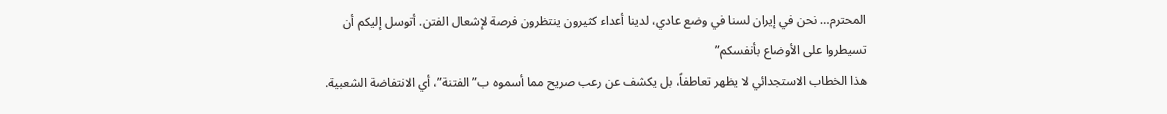المحترم… نحن في إيران لسنا في وضع عادي، لدينا أعداء كثيرون ينتظرون فرصة لإشعال الفتن. أتوسل إليكم أن تسيطروا على الأوضاع بأنفسكم”
هذا الخطاب الاستجدائي لا يظهر تعاطفاً، بل يكشف عن رعب صريح مما أسموه ب”الفتنة”، أي الانتفاضة الشعبية.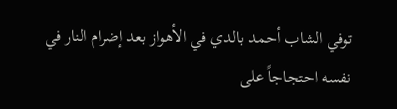توفي الشاب أحمد بالدي في الأهواز بعد إضرام النار في نفسه احتجاجاً على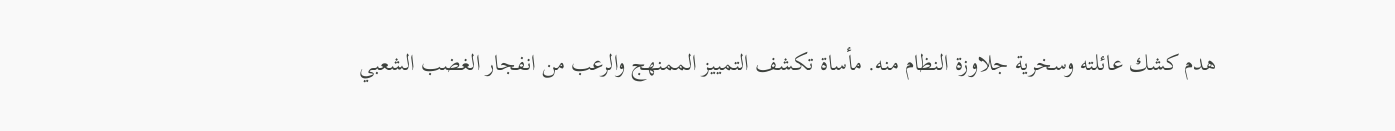هدم كشك عائلته وسخرية جلاوزة النظام منه. مأساة تكشف التمييز الممنهج والرعب من انفجار الغضب الشعبي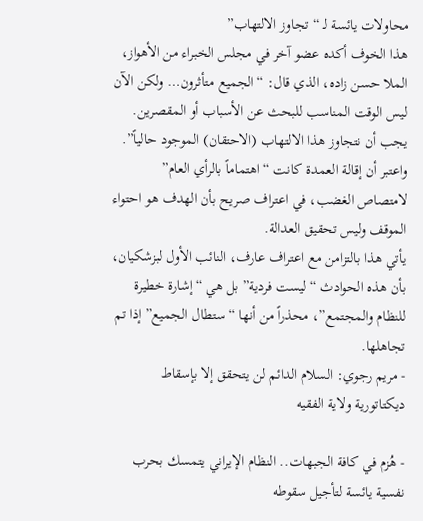محاولات يائسة لـ “تجاوز الالتهاب”
هذا الخوف أكده عضو آخر في مجلس الخبراء من الأهواز، الملا حسن زاده، الذي قال: “الجميع متأثرون… ولكن الآن ليس الوقت المناسب للبحث عن الأسباب أو المقصرين. يجب أن نتجاوز هذا الالتهاب (الاحتقان) الموجود حالياً”. واعتبر أن إقالة العمدة كانت “اهتماماً بالرأي العام” لامتصاص الغضب، في اعتراف صريح بأن الهدف هو احتواء الموقف وليس تحقيق العدالة.
يأتي هذا بالتزامن مع اعتراف عارف، النائب الأول لبزشكيان، بأن هذه الحوادث “ليست فردية” بل هي “إشارة خطيرة للنظام والمجتمع”، محذراً من أنها “ستطال الجميع” إذا تم تجاهلها.
- مريم رجوي: السلام الدائم لن يتحقق إلا بإسقاط ديكتاتورية ولاية الفقيه

- هُزم في كافة الجبهات.. النظام الإيراني يتمسك بحرب نفسية يائسة لتأجيل سقوطه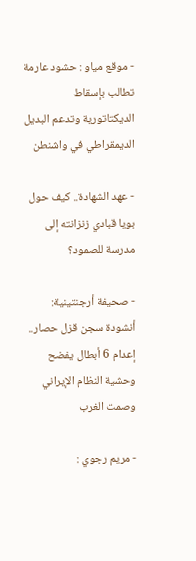- موقع مياو : حشود عارمة تطالب بإسقاط الديكتاتورية وتدعم البديل الديمقراطي في واشنطن

- عهد الشهادة.. كيف حول بويا قبادي زنزانته إلى مدرسة للصمود؟

- صحيفة أرجنتينية: أنشودة سجن قزل حصار.. إعدام 6 أبطال يفضح وحشية النظام الإيراني وصمت الغرب

- مريم رجوي :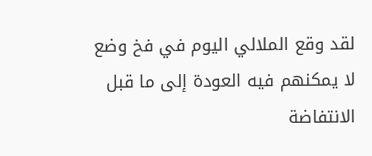لقد وقع الملالي اليوم في فخ وضع لا يمكنهم فيه العودة إلى ما قبل الانتفاضة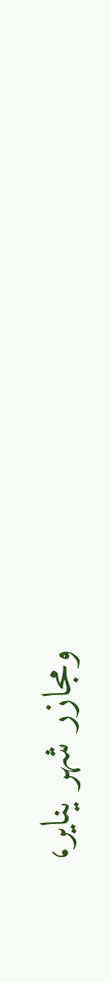ومجازر شهر يناير،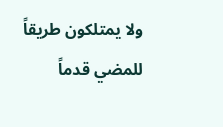ولا يمتلكون طريقاً للمضي قدماً